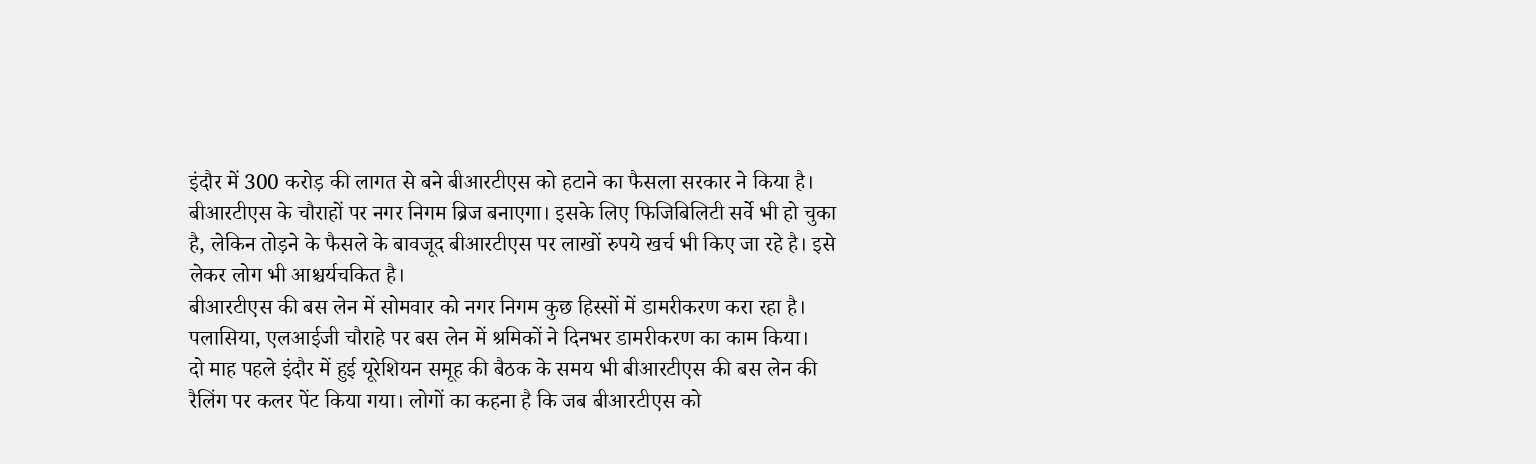इंदौर में 300 करोड़ की लागत से बने बीआरटीएस को हटाने का फैसला सरकार ने किया है। बीआरटीएस के चौराहों पर नगर निगम ब्रिज बनाएगा। इसके लिए फिजिबिलिटी सर्वे भी हो चुका है, लेकिन तोड़ने के फैसले के बावजूद बीआरटीएस पर लाखों रुपये खर्च भी किए जा रहे है। इसे लेकर लोग भी आश्चर्यचकित है।
बीआरटीएस की बस लेन में सोमवार को नगर निगम कुछ हिस्सों में डामरीकरण करा रहा है। पलासिया, एलआईजी चौराहे पर बस लेन में श्रमिकों ने दिनभर डामरीकरण का काम किया।
दो माह पहले इंदौर में हुई यूरेशियन समूह की बैठक के समय भी बीआरटीएस की बस लेन की रैलिंग पर कलर पेंट किया गया। लोगों का कहना है कि जब बीआरटीएस को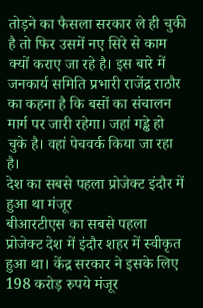तोड़ने का फैसला सरकार ले ही चुकी है तो फिर उसमें नए सिरे से काम क्यों कराए जा रहे है। इस बारे में जनकार्य समिति प्रभारी राजेंद्र राठौर का कहना है कि बसों का संचालन मार्ग पर जारी रहेगा। जहां गड्ढे हो चुके है। वहां पेचवर्क किया जा रहा है।
देश का सबसे पहला प्रोजेक्ट इंदौर में हुआ था मंजूर
बीआरटीएस का सबसे पहला प्रोजेक्ट देश में इंदौर शहर में स्वीकृत हुआ था। केंद्र सरकार ने इसके लिए 198 करोड़ रुपये मंजूर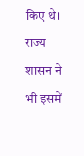किए थे। राज्य शासन ने भी इसमें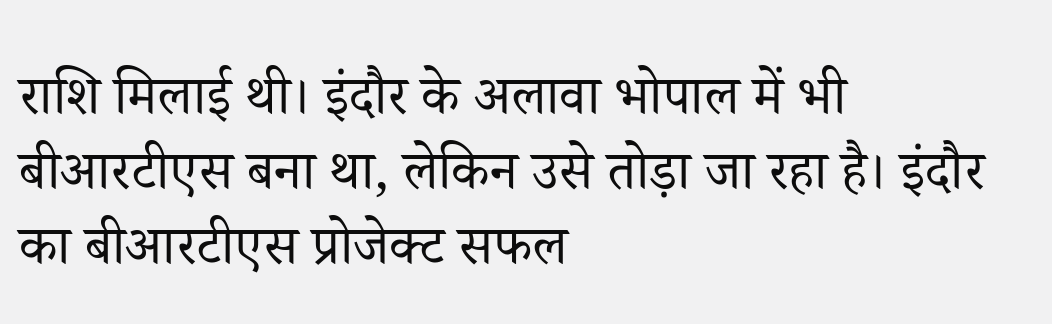राशि मिलाई थी। इंदौर के अलावा भोपाल में भी बीआरटीएस बना था, लेकिन उसे तोड़ा जा रहा है। इंदौर का बीआरटीएस प्रोजेक्ट सफल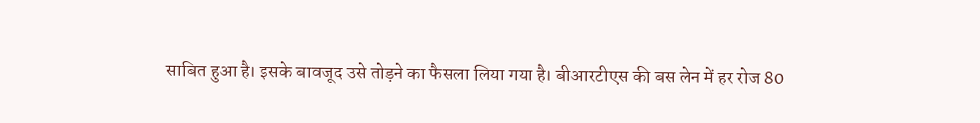साबित हुआ है। इसके बावजूद उसे तोड़ने का फैसला लिया गया है। बीआरटीएस की बस लेन में हर रोज 80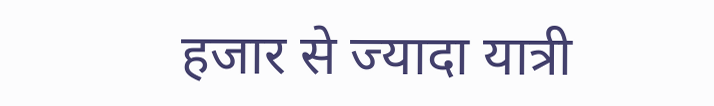हजार से ज्यादा यात्री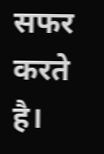सफर करते है।